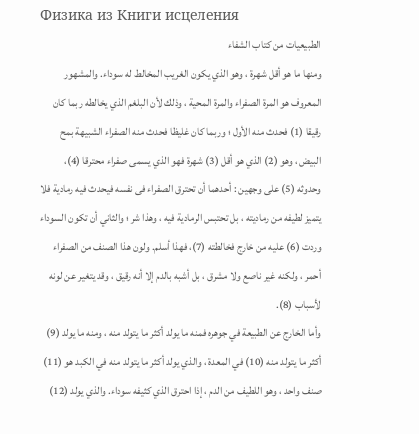Физика из Книги исцеления
الطبيعيات من كتاب الشفاء
ومنها ما هو أقل شهرة ، وهو الذي يكون الغريب المخالط له سوداء. والمشهور المعروف هو المرة الصفراء والمرة المحية ، وذلك لأن البلغم الذي يخالطه ربما كان رقيقا (1) فحدث منه الأول ؛ وربما كان غليظا فحدث منه الصفراء الشبيهة بمح البيض ، وهو (2) الذي هو أقل (3) شهرة فهو الذي يسمى صفراء محترقا (4)، وحدوثه (5) على وجهين : أحدهما أن تحترق الصفراء فى نفسه فيحدث فيه رمادية فلا يتميز لطيفه من رماديته ، بل تحتبس الرمادية فيه ، وهذا شر ؛ والثاني أن تكون السوداء وردت (6) عليه من خارج فخالطته (7)، فهذا أسلم. ولون هذا الصنف من الصفراء أحمر ، ولكنه غير ناصع ولا مشرق ، بل أشبه بالدم إلا أنه رقيق ، وقد يتغير عن لونه لأسباب (8).
وأما الخارج عن الطبيعة في جوهره فمنه ما يولد أكثر ما يتولد منه ، ومنه ما يولد (9) أكثر ما يتولد منه (10) في المعدة ، والذي يولد أكثر ما يتولد منه في الكبد هو (11) صنف واحد ، وهو اللطيف من الدم ، إذا احترق الذي كثيفه سوداء. والذي يولد (12)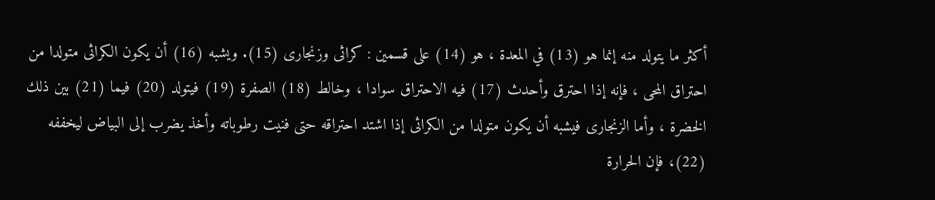أكثر ما يتولد منه إنما هو (13) في المعدة ، هو (14) على قسمين : كراثى وزنجارى (15). ويشبه (16) أن يكون الكراثى متولدا من احتراق المحى ، فإنه إذا احترق وأحدث (17) فيه الاحتراق سوادا ، وخالط (18) الصفرة (19) فيتولد (20) فيما (21) بين ذلك الخضرة ، وأما الزنجارى فيشبه أن يكون متولدا من الكراثى إذا اشتد احتراقه حتى فنيت رطوباته وأخذ يضرب إلى البياض ليخففه (22)، فإن الحرارة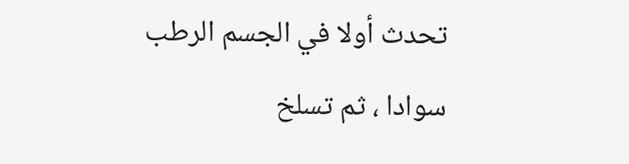تحدث أولا في الجسم الرطب سوادا ، ثم تسلخ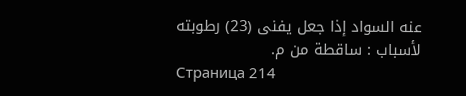عنه السواد إذا جعل يفنى (23) رطوبته
لأسباب : ساقطة من م.
Страница 214